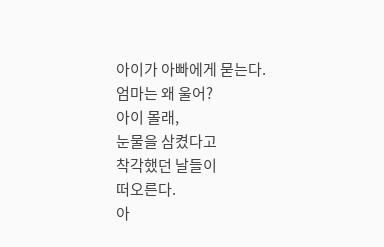아이가 아빠에게 묻는다.
엄마는 왜 울어?
아이 몰래,
눈물을 삼켰다고
착각했던 날들이
떠오른다.
아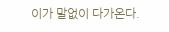이가 말없이 다가온다.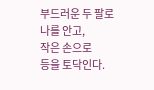부드러운 두 팔로
나를 안고,
작은 손으로
등을 토닥인다.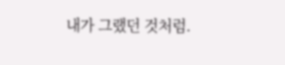내가 그랬던 것처럼.